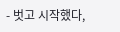- 벗고 시작했다,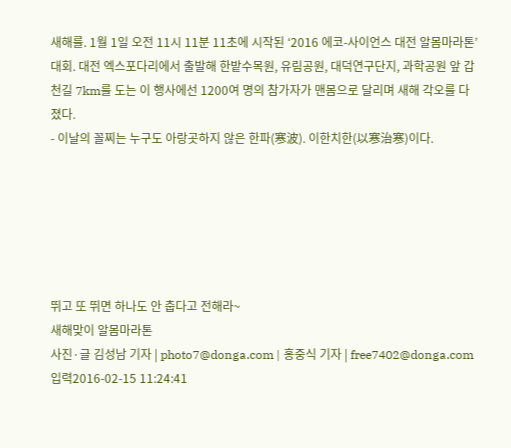새해를. 1월 1일 오전 11시 11분 11초에 시작된 ‘2016 에코-사이언스 대전 알몸마라톤’ 대회. 대전 엑스포다리에서 출발해 한밭수목원, 유림공원, 대덕연구단지, 과학공원 앞 갑천길 7km를 도는 이 행사에선 1200여 명의 참가자가 맨몸으로 달리며 새해 각오를 다졌다.
- 이날의 꼴찌는 누구도 아랑곳하지 않은 한파(寒波). 이한치한(以寒治寒)이다.






뛰고 또 뛰면 하나도 안 춥다고 전해라~
새해맞이 알몸마라톤
사진·글 김성남 기자 | photo7@donga.com | 홍중식 기자 | free7402@donga.com
입력2016-02-15 11:24:41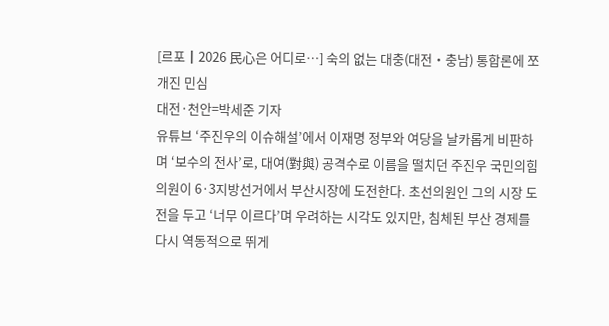[르포┃2026 民心은 어디로…] 숙의 없는 대충(대전‧충남) 통합론에 쪼개진 민심
대전·천안=박세준 기자
유튜브 ‘주진우의 이슈해설’에서 이재명 정부와 여당을 날카롭게 비판하며 ‘보수의 전사’로, 대여(對與) 공격수로 이름을 떨치던 주진우 국민의힘 의원이 6·3지방선거에서 부산시장에 도전한다. 초선의원인 그의 시장 도전을 두고 ‘너무 이르다’며 우려하는 시각도 있지만, 침체된 부산 경제를 다시 역동적으로 뛰게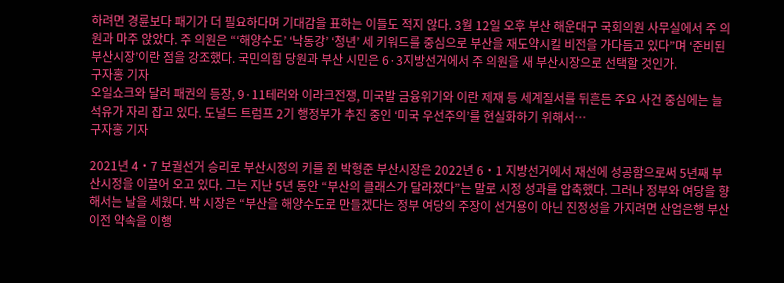하려면 경륜보다 패기가 더 필요하다며 기대감을 표하는 이들도 적지 않다. 3월 12일 오후 부산 해운대구 국회의원 사무실에서 주 의원과 마주 앉았다. 주 의원은 “‘해양수도’ ‘낙동강’ ‘청년’ 세 키워드를 중심으로 부산을 재도약시킬 비전을 가다듬고 있다”며 ‘준비된 부산시장’이란 점을 강조했다. 국민의힘 당원과 부산 시민은 6·3지방선거에서 주 의원을 새 부산시장으로 선택할 것인가.
구자홍 기자
오일쇼크와 달러 패권의 등장, 9·11테러와 이라크전쟁, 미국발 금융위기와 이란 제재 등 세계질서를 뒤흔든 주요 사건 중심에는 늘 석유가 자리 잡고 있다. 도널드 트럼프 2기 행정부가 추진 중인 ‘미국 우선주의’를 현실화하기 위해서…
구자홍 기자

2021년 4‧7 보궐선거 승리로 부산시정의 키를 쥔 박형준 부산시장은 2022년 6‧1 지방선거에서 재선에 성공함으로써 5년째 부산시정을 이끌어 오고 있다. 그는 지난 5년 동안 “부산의 클래스가 달라졌다”는 말로 시정 성과를 압축했다. 그러나 정부와 여당을 향해서는 날을 세웠다. 박 시장은 “부산을 해양수도로 만들겠다는 정부 여당의 주장이 선거용이 아닌 진정성을 가지려면 산업은행 부산 이전 약속을 이행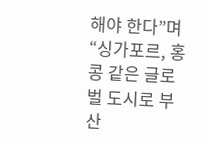해야 한다”며 “싱가포르, 홍콩 같은 글로벌 도시로 부산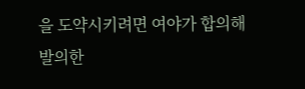을 도약시키려면 여야가 합의해 발의한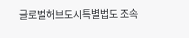글로벌허브도시특별법도 조속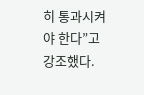히 통과시켜야 한다”고 강조했다.